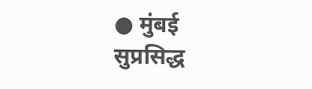● मुंबई
सुप्रसिद्ध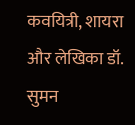कवयित्री, शायरा और लेखिका डॉ. सुमन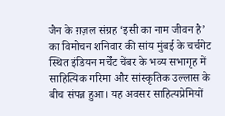जैन के ग़ज़ल संग्रह ‘इसी का नाम जीवन है’ का विमोचन शनिवार की सांय मुंबई के चर्चगेट स्थित इंडियन मर्चेंट चेंबर के भव्य सभागृह में साहित्यिक गरिमा और सांस्कृतिक उल्लास के बीच संपन्न हुआ। यह अवसर साहित्यप्रेमियों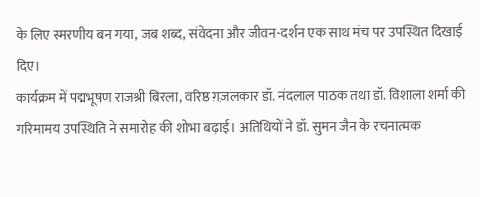के लिए स्मरणीय बन गया, जब शब्द, संवेदना और जीवन-दर्शन एक साथ मंच पर उपस्थित दिखाई दिए।
कार्यक्रम में पद्मभूषण राजश्री बिरला, वरिष्ठ ग़ज़लकार डॉ. नंदलाल पाठक तथा डॉ. विशाला शर्मा की गरिमामय उपस्थिति ने समारोह की शोभा बढ़ाई। अतिथियों ने डॉ. सुमन जैन के रचनात्मक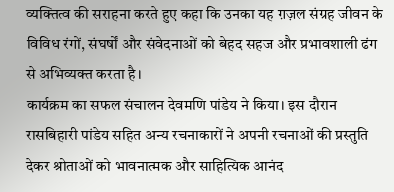व्यक्तित्व की सराहना करते हुए कहा कि उनका यह ग़ज़ल संग्रह जीवन के विविध रंगों, संघर्षों और संवेदनाओं को बेहद सहज और प्रभावशाली ढंग से अभिव्यक्त करता है।
कार्यक्रम का सफल संचालन देवमणि पांडेय ने किया। इस दौरान रासबिहारी पांडेय सहित अन्य रचनाकारों ने अपनी रचनाओं की प्रस्तुति देकर श्रोताओं को भावनात्मक और साहित्यिक आनंद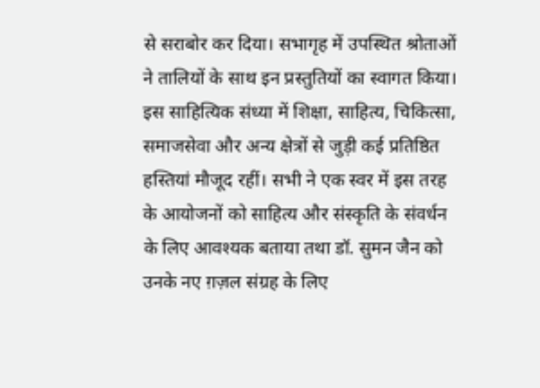से सराबोर कर दिया। सभागृह में उपस्थित श्रोताओं ने तालियों के साथ इन प्रस्तुतियों का स्वागत किया।
इस साहित्यिक संध्या में शिक्षा, साहित्य, चिकित्सा, समाजसेवा और अन्य क्षेत्रों से जुड़ी कई प्रतिष्ठित हस्तियां मौजूद रहीं। सभी ने एक स्वर में इस तरह के आयोजनों को साहित्य और संस्कृति के संवर्धन के लिए आवश्यक बताया तथा डॉ. सुमन जैन को उनके नए ग़ज़ल संग्रह के लिए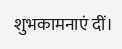शुभकामनाएं दीं।